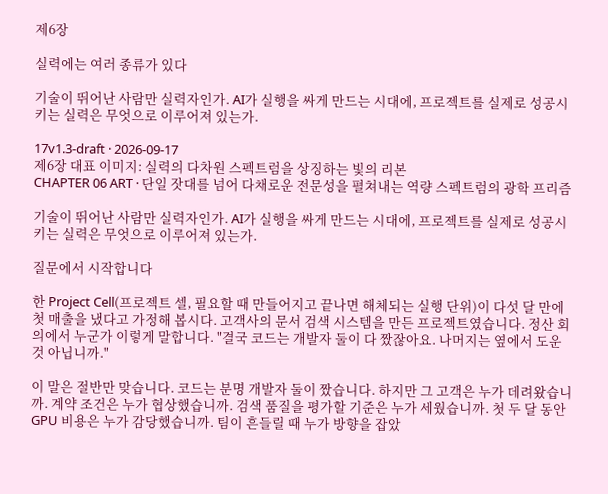제6장

실력에는 여러 종류가 있다

기술이 뛰어난 사람만 실력자인가. AI가 실행을 싸게 만드는 시대에, 프로젝트를 실제로 성공시키는 실력은 무엇으로 이루어져 있는가.

17v1.3-draft · 2026-09-17
제6장 대표 이미지: 실력의 다차원 스펙트럼을 상징하는 빛의 리본
CHAPTER 06 ART · 단일 잣대를 넘어 다채로운 전문성을 펼쳐내는 역량 스펙트럼의 광학 프리즘

기술이 뛰어난 사람만 실력자인가. AI가 실행을 싸게 만드는 시대에, 프로젝트를 실제로 성공시키는 실력은 무엇으로 이루어져 있는가.

질문에서 시작합니다

한 Project Cell(프로젝트 셀, 필요할 때 만들어지고 끝나면 해체되는 실행 단위)이 다섯 달 만에 첫 매출을 냈다고 가정해 봅시다. 고객사의 문서 검색 시스템을 만든 프로젝트였습니다. 정산 회의에서 누군가 이렇게 말합니다. "결국 코드는 개발자 둘이 다 짰잖아요. 나머지는 옆에서 도운 것 아닙니까."

이 말은 절반만 맞습니다. 코드는 분명 개발자 둘이 짰습니다. 하지만 그 고객은 누가 데려왔습니까. 계약 조건은 누가 협상했습니까. 검색 품질을 평가할 기준은 누가 세웠습니까. 첫 두 달 동안 GPU 비용은 누가 감당했습니까. 팀이 흔들릴 때 누가 방향을 잡았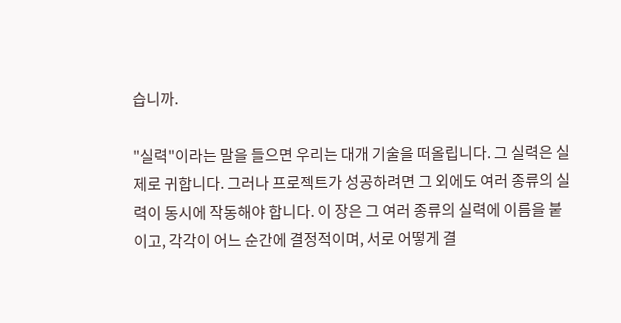습니까.

"실력"이라는 말을 들으면 우리는 대개 기술을 떠올립니다. 그 실력은 실제로 귀합니다. 그러나 프로젝트가 성공하려면 그 외에도 여러 종류의 실력이 동시에 작동해야 합니다. 이 장은 그 여러 종류의 실력에 이름을 붙이고, 각각이 어느 순간에 결정적이며, 서로 어떻게 결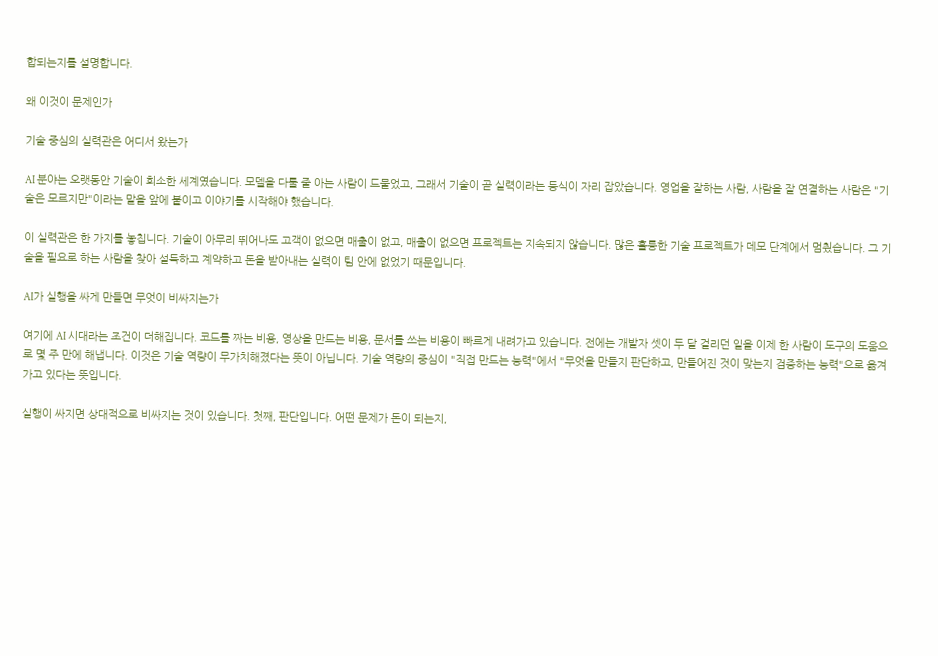합되는지를 설명합니다.

왜 이것이 문제인가

기술 중심의 실력관은 어디서 왔는가

AI 분야는 오랫동안 기술이 희소한 세계였습니다. 모델을 다룰 줄 아는 사람이 드물었고, 그래서 기술이 곧 실력이라는 등식이 자리 잡았습니다. 영업을 잘하는 사람, 사람을 잘 연결하는 사람은 "기술은 모르지만"이라는 말을 앞에 붙이고 이야기를 시작해야 했습니다.

이 실력관은 한 가지를 놓칩니다. 기술이 아무리 뛰어나도 고객이 없으면 매출이 없고, 매출이 없으면 프로젝트는 지속되지 않습니다. 많은 훌륭한 기술 프로젝트가 데모 단계에서 멈췄습니다. 그 기술을 필요로 하는 사람을 찾아 설득하고 계약하고 돈을 받아내는 실력이 팀 안에 없었기 때문입니다.

AI가 실행을 싸게 만들면 무엇이 비싸지는가

여기에 AI 시대라는 조건이 더해집니다. 코드를 짜는 비용, 영상을 만드는 비용, 문서를 쓰는 비용이 빠르게 내려가고 있습니다. 전에는 개발자 셋이 두 달 걸리던 일을 이제 한 사람이 도구의 도움으로 몇 주 만에 해냅니다. 이것은 기술 역량이 무가치해졌다는 뜻이 아닙니다. 기술 역량의 중심이 "직접 만드는 능력"에서 "무엇을 만들지 판단하고, 만들어진 것이 맞는지 검증하는 능력"으로 옮겨가고 있다는 뜻입니다.

실행이 싸지면 상대적으로 비싸지는 것이 있습니다. 첫째, 판단입니다. 어떤 문제가 돈이 되는지,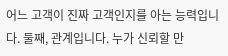어느 고객이 진짜 고객인지를 아는 능력입니다. 둘째, 관계입니다. 누가 신뢰할 만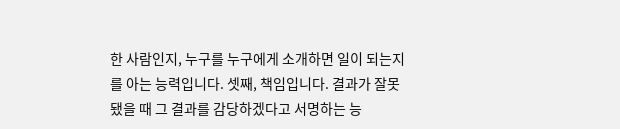한 사람인지, 누구를 누구에게 소개하면 일이 되는지를 아는 능력입니다. 셋째, 책임입니다. 결과가 잘못됐을 때 그 결과를 감당하겠다고 서명하는 능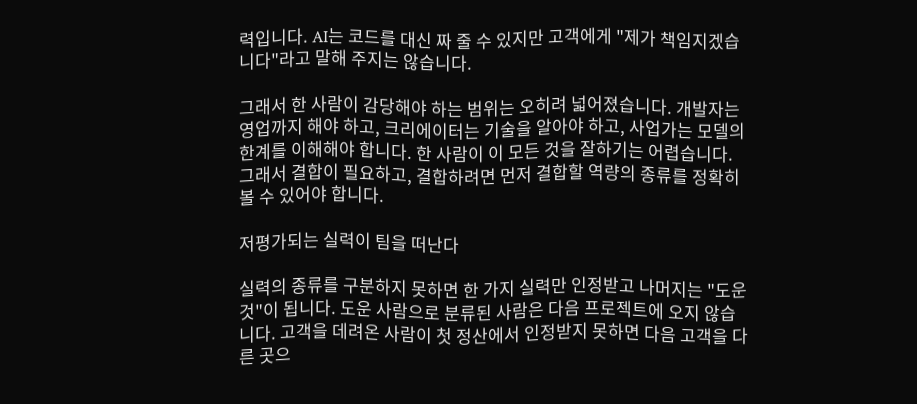력입니다. AI는 코드를 대신 짜 줄 수 있지만 고객에게 "제가 책임지겠습니다"라고 말해 주지는 않습니다.

그래서 한 사람이 감당해야 하는 범위는 오히려 넓어졌습니다. 개발자는 영업까지 해야 하고, 크리에이터는 기술을 알아야 하고, 사업가는 모델의 한계를 이해해야 합니다. 한 사람이 이 모든 것을 잘하기는 어렵습니다. 그래서 결합이 필요하고, 결합하려면 먼저 결합할 역량의 종류를 정확히 볼 수 있어야 합니다.

저평가되는 실력이 팀을 떠난다

실력의 종류를 구분하지 못하면 한 가지 실력만 인정받고 나머지는 "도운 것"이 됩니다. 도운 사람으로 분류된 사람은 다음 프로젝트에 오지 않습니다. 고객을 데려온 사람이 첫 정산에서 인정받지 못하면 다음 고객을 다른 곳으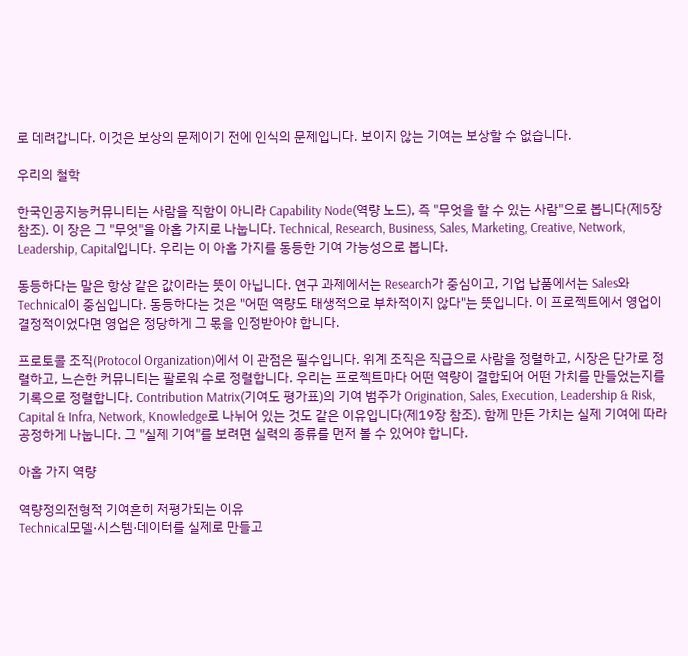로 데려갑니다. 이것은 보상의 문제이기 전에 인식의 문제입니다. 보이지 않는 기여는 보상할 수 없습니다.

우리의 철학

한국인공지능커뮤니티는 사람을 직함이 아니라 Capability Node(역량 노드), 즉 "무엇을 할 수 있는 사람"으로 봅니다(제5장 참조). 이 장은 그 "무엇"을 아홉 가지로 나눕니다. Technical, Research, Business, Sales, Marketing, Creative, Network, Leadership, Capital입니다. 우리는 이 아홉 가지를 동등한 기여 가능성으로 봅니다.

동등하다는 말은 항상 같은 값이라는 뜻이 아닙니다. 연구 과제에서는 Research가 중심이고, 기업 납품에서는 Sales와 Technical이 중심입니다. 동등하다는 것은 "어떤 역량도 태생적으로 부차적이지 않다"는 뜻입니다. 이 프로젝트에서 영업이 결정적이었다면 영업은 정당하게 그 몫을 인정받아야 합니다.

프로토콜 조직(Protocol Organization)에서 이 관점은 필수입니다. 위계 조직은 직급으로 사람을 정렬하고, 시장은 단가로 정렬하고, 느슨한 커뮤니티는 팔로워 수로 정렬합니다. 우리는 프로젝트마다 어떤 역량이 결합되어 어떤 가치를 만들었는지를 기록으로 정렬합니다. Contribution Matrix(기여도 평가표)의 기여 범주가 Origination, Sales, Execution, Leadership & Risk, Capital & Infra, Network, Knowledge로 나뉘어 있는 것도 같은 이유입니다(제19장 참조). 함께 만든 가치는 실제 기여에 따라 공정하게 나눕니다. 그 "실제 기여"를 보려면 실력의 종류를 먼저 볼 수 있어야 합니다.

아홉 가지 역량

역량정의전형적 기여흔히 저평가되는 이유
Technical모델·시스템·데이터를 실제로 만들고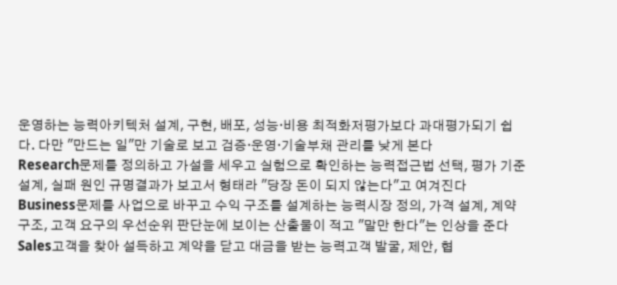운영하는 능력아키텍처 설계, 구현, 배포, 성능·비용 최적화저평가보다 과대평가되기 쉽다. 다만 "만드는 일"만 기술로 보고 검증·운영·기술부채 관리를 낮게 본다
Research문제를 정의하고 가설을 세우고 실험으로 확인하는 능력접근법 선택, 평가 기준 설계, 실패 원인 규명결과가 보고서 형태라 "당장 돈이 되지 않는다"고 여겨진다
Business문제를 사업으로 바꾸고 수익 구조를 설계하는 능력시장 정의, 가격 설계, 계약 구조, 고객 요구의 우선순위 판단눈에 보이는 산출물이 적고 "말만 한다"는 인상을 준다
Sales고객을 찾아 설득하고 계약을 닫고 대금을 받는 능력고객 발굴, 제안, 협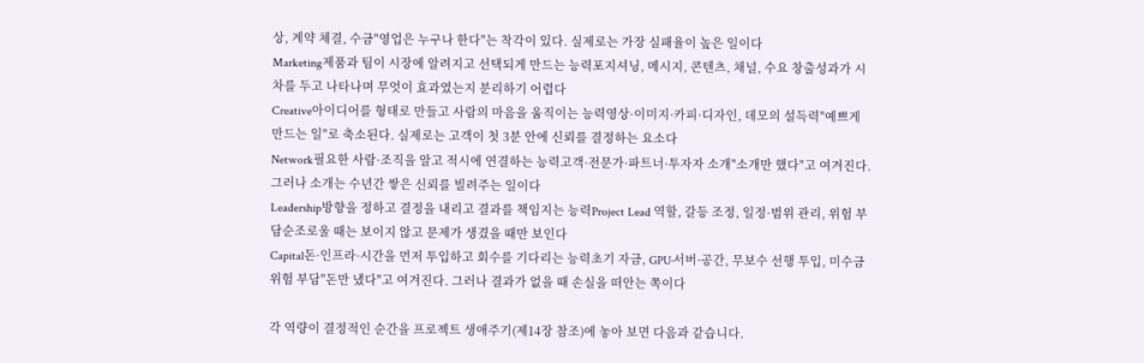상, 계약 체결, 수금"영업은 누구나 한다"는 착각이 있다. 실제로는 가장 실패율이 높은 일이다
Marketing제품과 팀이 시장에 알려지고 선택되게 만드는 능력포지셔닝, 메시지, 콘텐츠, 채널, 수요 창출성과가 시차를 두고 나타나며 무엇이 효과였는지 분리하기 어렵다
Creative아이디어를 형태로 만들고 사람의 마음을 움직이는 능력영상·이미지·카피·디자인, 데모의 설득력"예쁘게 만드는 일"로 축소된다. 실제로는 고객이 첫 3분 안에 신뢰를 결정하는 요소다
Network필요한 사람·조직을 알고 적시에 연결하는 능력고객·전문가·파트너·투자자 소개"소개만 했다"고 여겨진다. 그러나 소개는 수년간 쌓은 신뢰를 빌려주는 일이다
Leadership방향을 정하고 결정을 내리고 결과를 책임지는 능력Project Lead 역할, 갈등 조정, 일정·범위 관리, 위험 부담순조로울 때는 보이지 않고 문제가 생겼을 때만 보인다
Capital돈·인프라·시간을 먼저 투입하고 회수를 기다리는 능력초기 자금, GPU·서버·공간, 무보수 선행 투입, 미수금 위험 부담"돈만 냈다"고 여겨진다. 그러나 결과가 없을 때 손실을 떠안는 쪽이다

각 역량이 결정적인 순간을 프로젝트 생애주기(제14장 참조)에 놓아 보면 다음과 같습니다.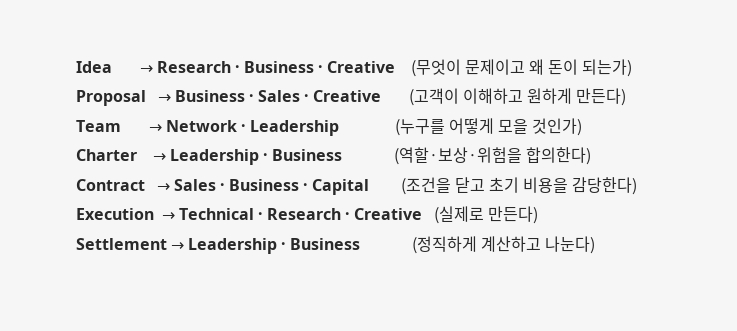Idea       → Research · Business · Creative    (무엇이 문제이고 왜 돈이 되는가)
Proposal   → Business · Sales · Creative       (고객이 이해하고 원하게 만든다)
Team       → Network · Leadership              (누구를 어떻게 모을 것인가)
Charter    → Leadership · Business             (역할·보상·위험을 합의한다)
Contract   → Sales · Business · Capital        (조건을 닫고 초기 비용을 감당한다)
Execution  → Technical · Research · Creative   (실제로 만든다)
Settlement → Leadership · Business             (정직하게 계산하고 나눈다)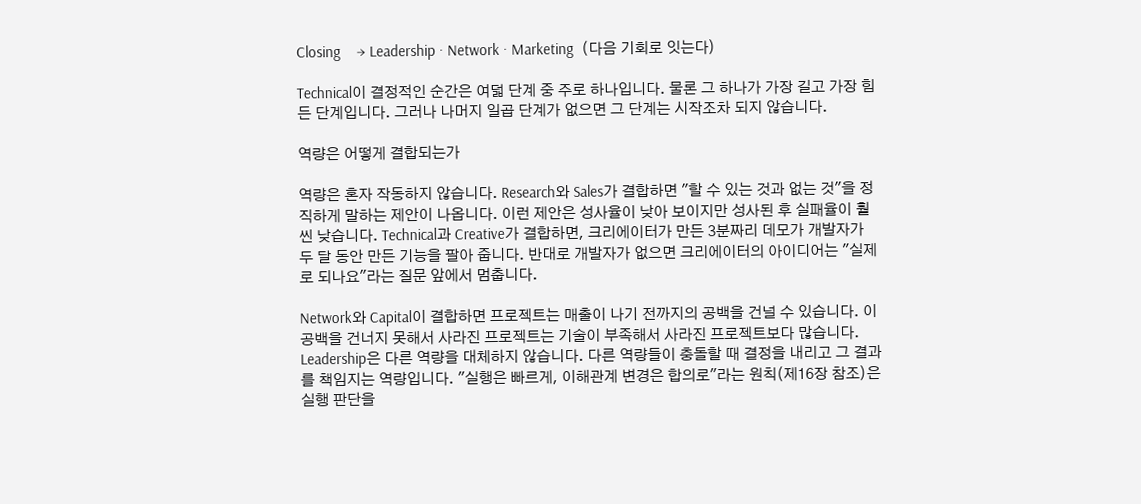Closing    → Leadership · Network · Marketing  (다음 기회로 잇는다)

Technical이 결정적인 순간은 여덟 단계 중 주로 하나입니다. 물론 그 하나가 가장 길고 가장 힘든 단계입니다. 그러나 나머지 일곱 단계가 없으면 그 단계는 시작조차 되지 않습니다.

역량은 어떻게 결합되는가

역량은 혼자 작동하지 않습니다. Research와 Sales가 결합하면 "할 수 있는 것과 없는 것"을 정직하게 말하는 제안이 나옵니다. 이런 제안은 성사율이 낮아 보이지만 성사된 후 실패율이 훨씬 낮습니다. Technical과 Creative가 결합하면, 크리에이터가 만든 3분짜리 데모가 개발자가 두 달 동안 만든 기능을 팔아 줍니다. 반대로 개발자가 없으면 크리에이터의 아이디어는 "실제로 되나요"라는 질문 앞에서 멈춥니다.

Network와 Capital이 결합하면 프로젝트는 매출이 나기 전까지의 공백을 건널 수 있습니다. 이 공백을 건너지 못해서 사라진 프로젝트는 기술이 부족해서 사라진 프로젝트보다 많습니다. Leadership은 다른 역량을 대체하지 않습니다. 다른 역량들이 충돌할 때 결정을 내리고 그 결과를 책임지는 역량입니다. "실행은 빠르게, 이해관계 변경은 합의로"라는 원칙(제16장 참조)은 실행 판단을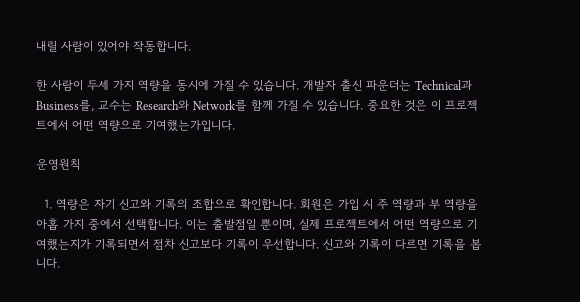내릴 사람이 있어야 작동합니다.

한 사람이 두세 가지 역량을 동시에 가질 수 있습니다. 개발자 출신 파운더는 Technical과 Business를, 교수는 Research와 Network를 함께 가질 수 있습니다. 중요한 것은 이 프로젝트에서 어떤 역량으로 기여했는가입니다.

운영원칙

  1. 역량은 자기 신고와 기록의 조합으로 확인합니다. 회원은 가입 시 주 역량과 부 역량을 아홉 가지 중에서 선택합니다. 이는 출발점일 뿐이며, 실제 프로젝트에서 어떤 역량으로 기여했는지가 기록되면서 점차 신고보다 기록이 우선합니다. 신고와 기록이 다르면 기록을 봅니다.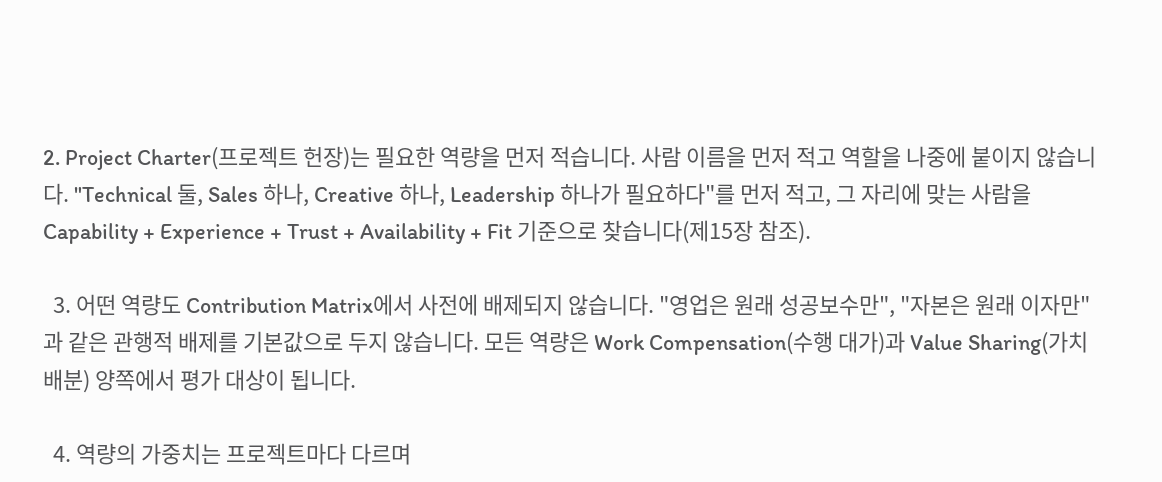2. Project Charter(프로젝트 헌장)는 필요한 역량을 먼저 적습니다. 사람 이름을 먼저 적고 역할을 나중에 붙이지 않습니다. "Technical 둘, Sales 하나, Creative 하나, Leadership 하나가 필요하다"를 먼저 적고, 그 자리에 맞는 사람을 Capability + Experience + Trust + Availability + Fit 기준으로 찾습니다(제15장 참조).

  3. 어떤 역량도 Contribution Matrix에서 사전에 배제되지 않습니다. "영업은 원래 성공보수만", "자본은 원래 이자만"과 같은 관행적 배제를 기본값으로 두지 않습니다. 모든 역량은 Work Compensation(수행 대가)과 Value Sharing(가치 배분) 양쪽에서 평가 대상이 됩니다.

  4. 역량의 가중치는 프로젝트마다 다르며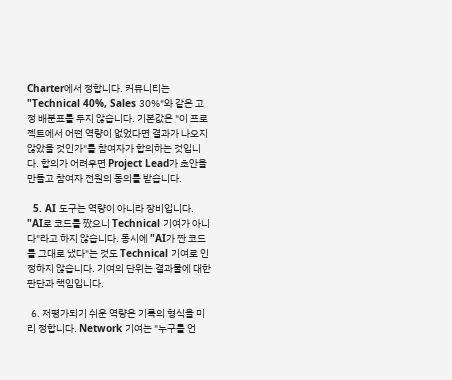Charter에서 정합니다. 커뮤니티는 "Technical 40%, Sales 30%"와 같은 고정 배분표를 두지 않습니다. 기본값은 "이 프로젝트에서 어떤 역량이 없었다면 결과가 나오지 않았을 것인가"를 참여자가 합의하는 것입니다. 합의가 어려우면 Project Lead가 초안을 만들고 참여자 전원의 동의를 받습니다.

  5. AI 도구는 역량이 아니라 장비입니다. "AI로 코드를 짰으니 Technical 기여가 아니다"라고 하지 않습니다. 동시에 "AI가 짠 코드를 그대로 냈다"는 것도 Technical 기여로 인정하지 않습니다. 기여의 단위는 결과물에 대한 판단과 책임입니다.

  6. 저평가되기 쉬운 역량은 기록의 형식을 미리 정합니다. Network 기여는 "누구를 언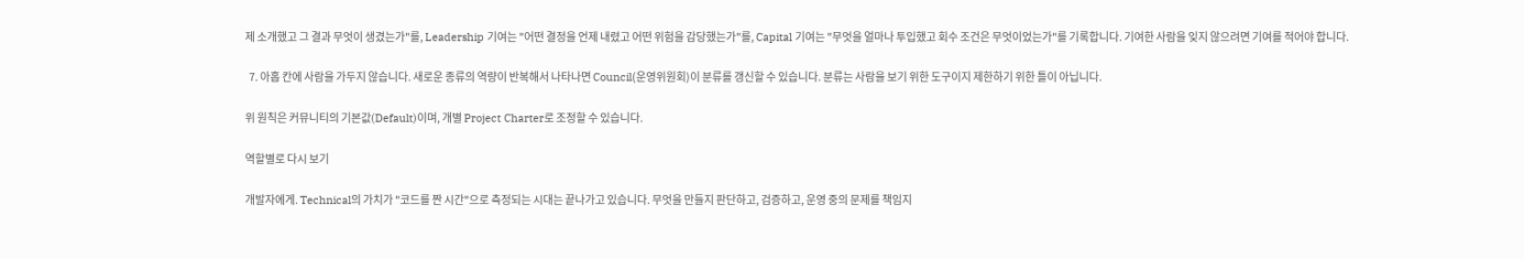제 소개했고 그 결과 무엇이 생겼는가"를, Leadership 기여는 "어떤 결정을 언제 내렸고 어떤 위험을 감당했는가"를, Capital 기여는 "무엇을 얼마나 투입했고 회수 조건은 무엇이었는가"를 기록합니다. 기여한 사람을 잊지 않으려면 기여를 적어야 합니다.

  7. 아홉 칸에 사람을 가두지 않습니다. 새로운 종류의 역량이 반복해서 나타나면 Council(운영위원회)이 분류를 갱신할 수 있습니다. 분류는 사람을 보기 위한 도구이지 제한하기 위한 틀이 아닙니다.

위 원칙은 커뮤니티의 기본값(Default)이며, 개별 Project Charter로 조정할 수 있습니다.

역할별로 다시 보기

개발자에게. Technical의 가치가 "코드를 짠 시간"으로 측정되는 시대는 끝나가고 있습니다. 무엇을 만들지 판단하고, 검증하고, 운영 중의 문제를 책임지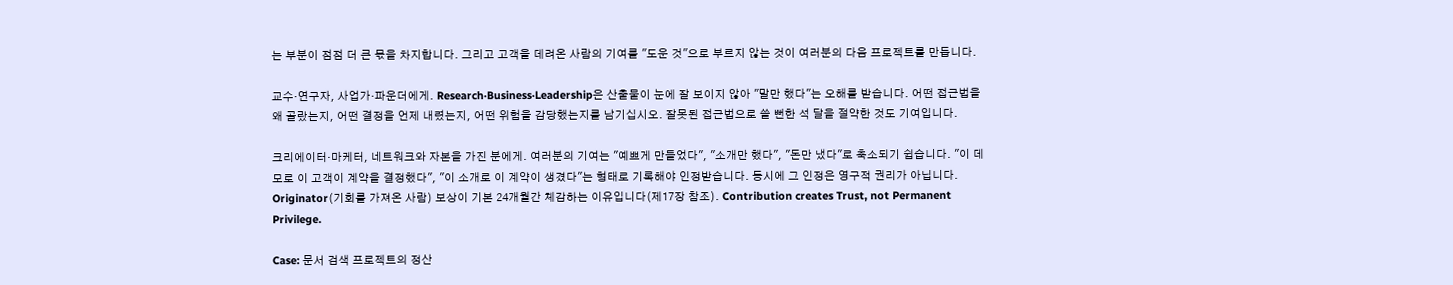는 부분이 점점 더 큰 몫을 차지합니다. 그리고 고객을 데려온 사람의 기여를 "도운 것"으로 부르지 않는 것이 여러분의 다음 프로젝트를 만듭니다.

교수·연구자, 사업가·파운더에게. Research·Business·Leadership은 산출물이 눈에 잘 보이지 않아 "말만 했다"는 오해를 받습니다. 어떤 접근법을 왜 골랐는지, 어떤 결정을 언제 내렸는지, 어떤 위험을 감당했는지를 남기십시오. 잘못된 접근법으로 쓸 뻔한 석 달을 절약한 것도 기여입니다.

크리에이터·마케터, 네트워크와 자본을 가진 분에게. 여러분의 기여는 "예쁘게 만들었다", "소개만 했다", "돈만 냈다"로 축소되기 쉽습니다. "이 데모로 이 고객이 계약을 결정했다", "이 소개로 이 계약이 생겼다"는 형태로 기록해야 인정받습니다. 동시에 그 인정은 영구적 권리가 아닙니다. Originator(기회를 가져온 사람) 보상이 기본 24개월간 체감하는 이유입니다(제17장 참조). Contribution creates Trust, not Permanent Privilege.

Case: 문서 검색 프로젝트의 정산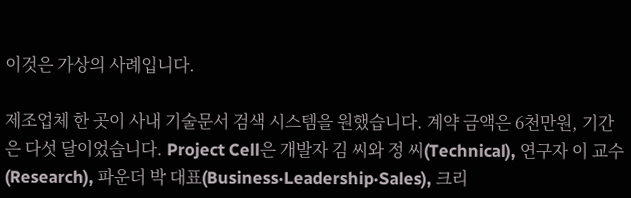이것은 가상의 사례입니다.

제조업체 한 곳이 사내 기술문서 검색 시스템을 원했습니다. 계약 금액은 6천만원, 기간은 다섯 달이었습니다. Project Cell은 개발자 김 씨와 정 씨(Technical), 연구자 이 교수(Research), 파운더 박 대표(Business·Leadership·Sales), 크리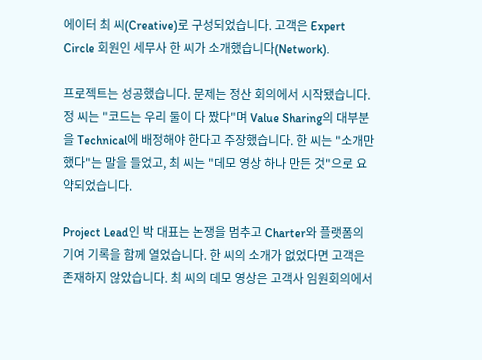에이터 최 씨(Creative)로 구성되었습니다. 고객은 Expert Circle 회원인 세무사 한 씨가 소개했습니다(Network).

프로젝트는 성공했습니다. 문제는 정산 회의에서 시작됐습니다. 정 씨는 "코드는 우리 둘이 다 짰다"며 Value Sharing의 대부분을 Technical에 배정해야 한다고 주장했습니다. 한 씨는 "소개만 했다"는 말을 들었고, 최 씨는 "데모 영상 하나 만든 것"으로 요약되었습니다.

Project Lead인 박 대표는 논쟁을 멈추고 Charter와 플랫폼의 기여 기록을 함께 열었습니다. 한 씨의 소개가 없었다면 고객은 존재하지 않았습니다. 최 씨의 데모 영상은 고객사 임원회의에서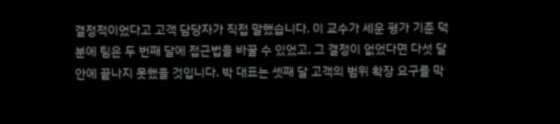결정적이었다고 고객 담당자가 직접 말했습니다. 이 교수가 세운 평가 기준 덕분에 팀은 두 번째 달에 접근법을 바꿀 수 있었고, 그 결정이 없었다면 다섯 달 안에 끝나지 못했을 것입니다. 박 대표는 셋째 달 고객의 범위 확장 요구를 막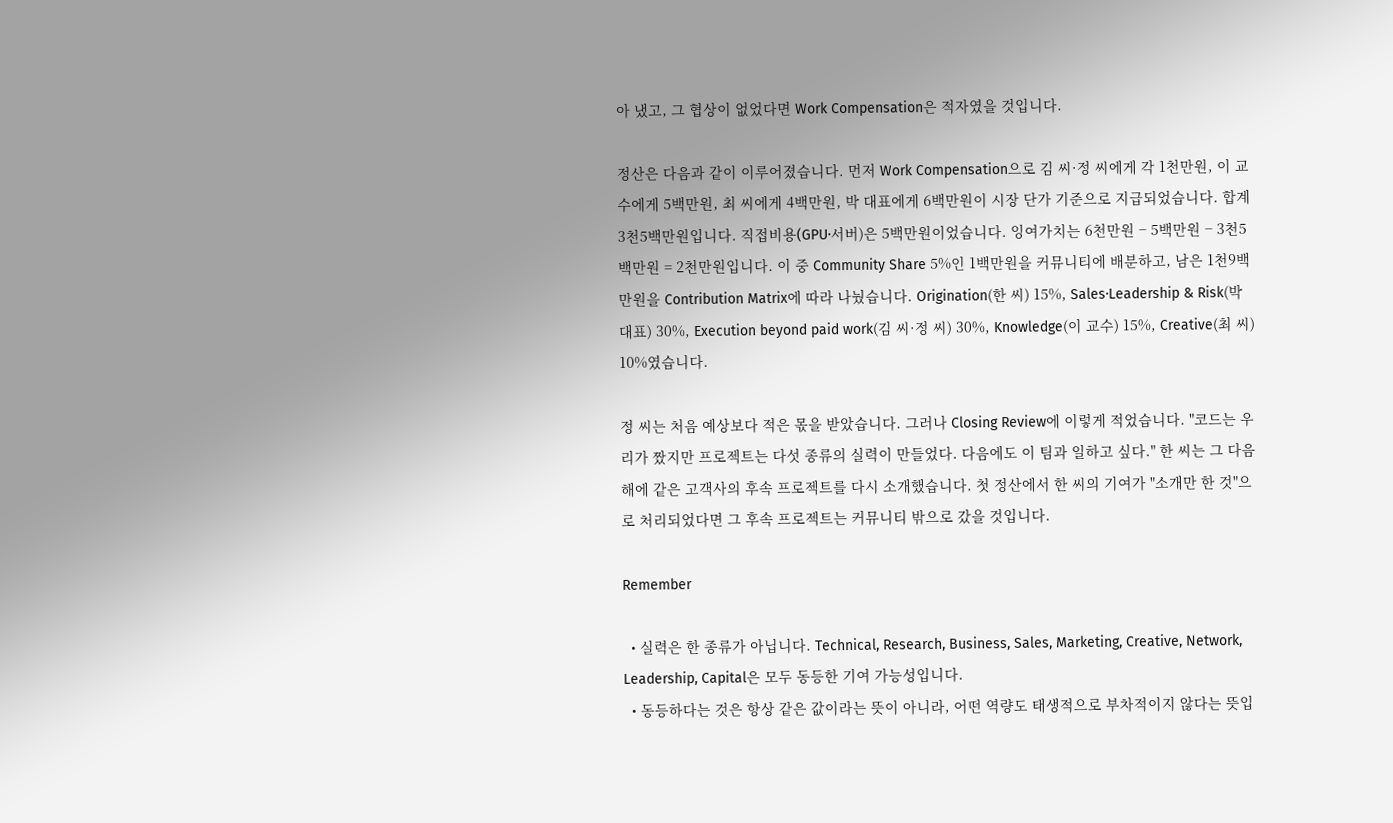아 냈고, 그 협상이 없었다면 Work Compensation은 적자였을 것입니다.

정산은 다음과 같이 이루어졌습니다. 먼저 Work Compensation으로 김 씨·정 씨에게 각 1천만원, 이 교수에게 5백만원, 최 씨에게 4백만원, 박 대표에게 6백만원이 시장 단가 기준으로 지급되었습니다. 합계 3천5백만원입니다. 직접비용(GPU·서버)은 5백만원이었습니다. 잉여가치는 6천만원 − 5백만원 − 3천5백만원 = 2천만원입니다. 이 중 Community Share 5%인 1백만원을 커뮤니티에 배분하고, 남은 1천9백만원을 Contribution Matrix에 따라 나눴습니다. Origination(한 씨) 15%, Sales·Leadership & Risk(박 대표) 30%, Execution beyond paid work(김 씨·정 씨) 30%, Knowledge(이 교수) 15%, Creative(최 씨) 10%였습니다.

정 씨는 처음 예상보다 적은 몫을 받았습니다. 그러나 Closing Review에 이렇게 적었습니다. "코드는 우리가 짰지만 프로젝트는 다섯 종류의 실력이 만들었다. 다음에도 이 팀과 일하고 싶다." 한 씨는 그 다음 해에 같은 고객사의 후속 프로젝트를 다시 소개했습니다. 첫 정산에서 한 씨의 기여가 "소개만 한 것"으로 처리되었다면 그 후속 프로젝트는 커뮤니티 밖으로 갔을 것입니다.

Remember

  • 실력은 한 종류가 아닙니다. Technical, Research, Business, Sales, Marketing, Creative, Network, Leadership, Capital은 모두 동등한 기여 가능성입니다.
  • 동등하다는 것은 항상 같은 값이라는 뜻이 아니라, 어떤 역량도 태생적으로 부차적이지 않다는 뜻입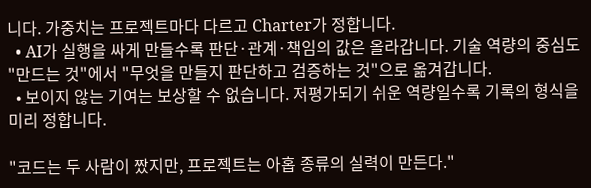니다. 가중치는 프로젝트마다 다르고 Charter가 정합니다.
  • AI가 실행을 싸게 만들수록 판단·관계·책임의 값은 올라갑니다. 기술 역량의 중심도 "만드는 것"에서 "무엇을 만들지 판단하고 검증하는 것"으로 옮겨갑니다.
  • 보이지 않는 기여는 보상할 수 없습니다. 저평가되기 쉬운 역량일수록 기록의 형식을 미리 정합니다.

"코드는 두 사람이 짰지만, 프로젝트는 아홉 종류의 실력이 만든다."